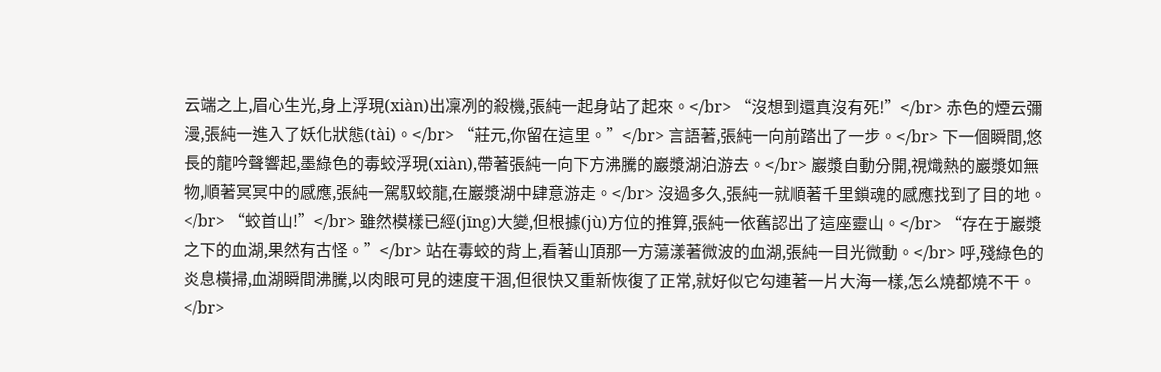云端之上,眉心生光,身上浮現(xiàn)出凜冽的殺機,張純一起身站了起來。</br> “沒想到還真沒有死!”</br> 赤色的煙云彌漫,張純一進入了妖化狀態(tài)。</br> “莊元,你留在這里。”</br> 言語著,張純一向前踏出了一步。</br> 下一個瞬間,悠長的龍吟聲響起,墨綠色的毒蛟浮現(xiàn),帶著張純一向下方沸騰的巖漿湖泊游去。</br> 巖漿自動分開,視熾熱的巖漿如無物,順著冥冥中的感應,張純一駕馭蛟龍,在巖漿湖中肆意游走。</br> 沒過多久,張純一就順著千里鎖魂的感應找到了目的地。</br> “蛟首山!”</br> 雖然模樣已經(jīng)大變,但根據(jù)方位的推算,張純一依舊認出了這座靈山。</br> “存在于巖漿之下的血湖,果然有古怪。”</br> 站在毒蛟的背上,看著山頂那一方蕩漾著微波的血湖,張純一目光微動。</br> 呼,殘綠色的炎息橫掃,血湖瞬間沸騰,以肉眼可見的速度干涸,但很快又重新恢復了正常,就好似它勾連著一片大海一樣,怎么燒都燒不干。</br>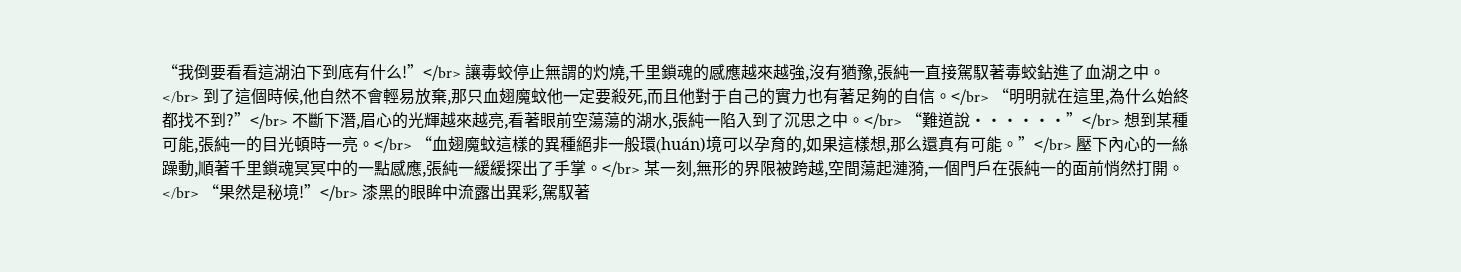“我倒要看看這湖泊下到底有什么!”</br> 讓毒蛟停止無謂的灼燒,千里鎖魂的感應越來越強,沒有猶豫,張純一直接駕馭著毒蛟鉆進了血湖之中。</br> 到了這個時候,他自然不會輕易放棄,那只血翅魔蚊他一定要殺死,而且他對于自己的實力也有著足夠的自信。</br> “明明就在這里,為什么始終都找不到?”</br> 不斷下潛,眉心的光輝越來越亮,看著眼前空蕩蕩的湖水,張純一陷入到了沉思之中。</br> “難道說······”</br> 想到某種可能,張純一的目光頓時一亮。</br> “血翅魔蚊這樣的異種絕非一般環(huán)境可以孕育的,如果這樣想,那么還真有可能。”</br> 壓下內心的一絲躁動,順著千里鎖魂冥冥中的一點感應,張純一緩緩探出了手掌。</br> 某一刻,無形的界限被跨越,空間蕩起漣漪,一個門戶在張純一的面前悄然打開。</br> “果然是秘境!”</br> 漆黑的眼眸中流露出異彩,駕馭著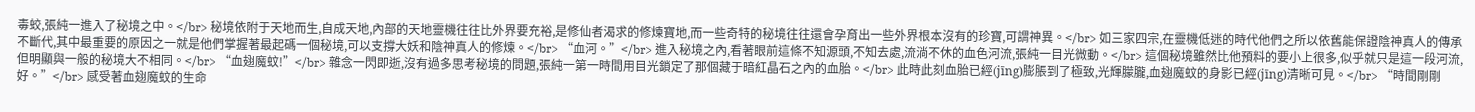毒蛟,張純一進入了秘境之中。</br> 秘境依附于天地而生,自成天地,內部的天地靈機往往比外界要充裕,是修仙者渴求的修煉寶地,而一些奇特的秘境往往還會孕育出一些外界根本沒有的珍寶,可謂神異。</br> 如三家四宗,在靈機低迷的時代他們之所以依舊能保證陰神真人的傳承不斷代,其中最重要的原因之一就是他們掌握著最起碼一個秘境,可以支撐大妖和陰神真人的修煉。</br> “血河。”</br> 進入秘境之內,看著眼前這條不知源頭,不知去處,流淌不休的血色河流,張純一目光微動。</br> 這個秘境雖然比他預料的要小上很多,似乎就只是這一段河流,但明顯與一般的秘境大不相同。</br> “血翅魔蚊!”</br> 雜念一閃即逝,沒有過多思考秘境的問題,張純一第一時間用目光鎖定了那個藏于暗紅晶石之內的血胎。</br> 此時此刻血胎已經(jīng)膨脹到了極致,光輝朦朧,血翅魔蚊的身影已經(jīng)清晰可見。</br> “時間剛剛好。”</br> 感受著血翅魔蚊的生命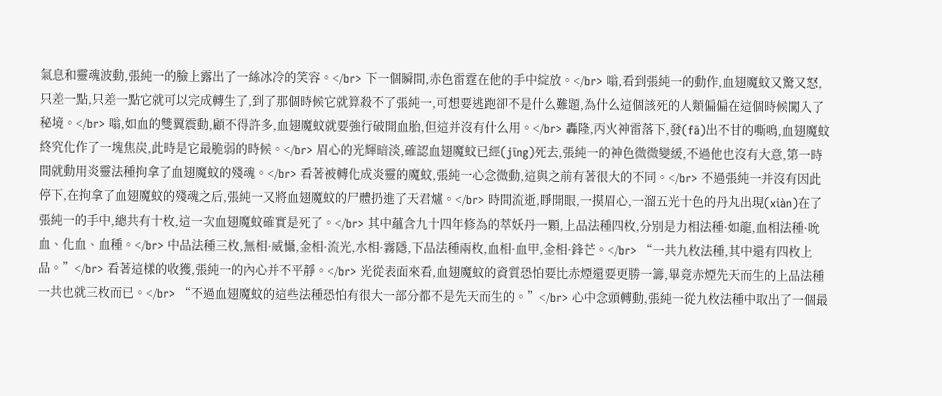氣息和靈魂波動,張純一的臉上露出了一絲冰冷的笑容。</br> 下一個瞬間,赤色雷霆在他的手中綻放。</br> 嗡,看到張純一的動作,血翅魔蚊又驚又怒,只差一點,只差一點它就可以完成轉生了,到了那個時候它就算殺不了張純一,可想要逃跑卻不是什么難題,為什么這個該死的人類偏偏在這個時候闖入了秘境。</br> 嗡,如血的雙翼震動,顧不得許多,血翅魔蚊就要強行破開血胎,但這并沒有什么用。</br> 轟隆,丙火神雷落下,發(fā)出不甘的嘶鳴,血翅魔蚊終究化作了一塊焦炭,此時是它最脆弱的時候。</br> 眉心的光輝暗淡,確認血翅魔蚊已經(jīng)死去,張純一的神色微微變緩,不過他也沒有大意,第一時間就動用炎靈法種拘拿了血翅魔蚊的殘魂。</br> 看著被轉化成炎靈的魔蚊,張純一心念微動,這與之前有著很大的不同。</br> 不過張純一并沒有因此停下,在拘拿了血翅魔蚊的殘魂之后,張純一又將血翅魔蚊的尸體扔進了天君爐。</br> 時間流逝,睜開眼,一摸眉心,一溜五光十色的丹丸出現(xiàn)在了張純一的手中,總共有十枚,這一次血翅魔蚊確實是死了。</br> 其中蘊含九十四年修為的萃妖丹一顆,上品法種四枚,分別是力相法種·如龍,血相法種·吮血、化血、血種。</br> 中品法種三枚,無相·威懾,金相·流光,水相·霧隱,下品法種兩枚,血相·血甲,金相·鋒芒。</br> “一共九枚法種,其中還有四枚上品。”</br> 看著這樣的收獲,張純一的內心并不平靜。</br> 光從表面來看,血翅魔蚊的資質恐怕要比赤煙還要更勝一籌,畢竟赤煙先天而生的上品法種一共也就三枚而已。</br> “不過血翅魔蚊的這些法種恐怕有很大一部分都不是先天而生的。”</br> 心中念頭轉動,張純一從九枚法種中取出了一個最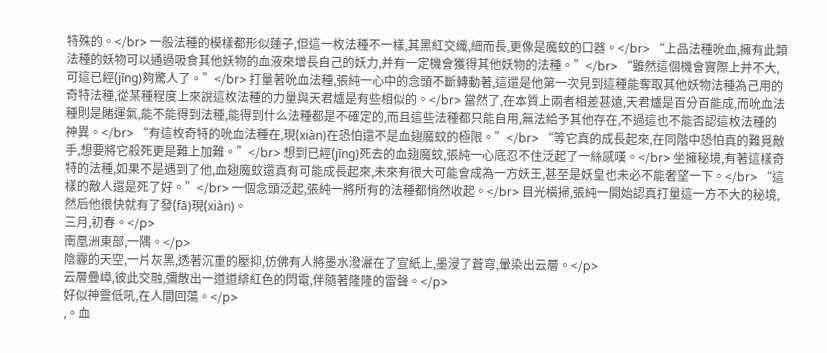特殊的。</br> 一般法種的模樣都形似蓮子,但這一枚法種不一樣,其黑紅交織,細而長,更像是魔蚊的口器。</br> “上品法種吮血,擁有此類法種的妖物可以通過吸食其他妖物的血液來增長自己的妖力,并有一定機會獲得其他妖物的法種。”</br> “雖然這個機會實際上并不大,可這已經(jīng)夠驚人了。”</br> 打量著吮血法種,張純一心中的念頭不斷轉動著,這還是他第一次見到這種能奪取其他妖物法種為己用的奇特法種,從某種程度上來說這枚法種的力量與天君爐是有些相似的。</br> 當然了,在本質上兩者相差甚遠,天君爐是百分百能成,而吮血法種則是賭運氣,能不能得到法種,能得到什么法種都是不確定的,而且這些法種都只能自用,無法給予其他存在,不過這也不能否認這枚法種的神異。</br> “有這枚奇特的吮血法種在,現(xiàn)在恐怕還不是血翅魔蚊的極限。”</br> “等它真的成長起來,在同階中恐怕真的難覓敵手,想要將它殺死更是難上加難。”</br> 想到已經(jīng)死去的血翅魔蚊,張純一心底忍不住泛起了一絲感嘆。</br> 坐擁秘境,有著這樣奇特的法種,如果不是遇到了他,血翅魔蚊還真有可能成長起來,未來有很大可能會成為一方妖王,甚至是妖皇也未必不能奢望一下。</br> “這樣的敵人還是死了好。”</br> 一個念頭泛起,張純一將所有的法種都悄然收起。</br> 目光橫掃,張純一開始認真打量這一方不大的秘境,然后他很快就有了發(fā)現(xiàn)。
三月,初春。</p>
南凰洲東部,一隅。</p>
陰霾的天空,一片灰黑,透著沉重的壓抑,仿佛有人將墨水潑灑在了宣紙上,墨浸了蒼穹,暈染出云層。</p>
云層疊嶂,彼此交融,彌散出一道道緋紅色的閃電,伴隨著隆隆的雷聲。</p>
好似神靈低吼,在人間回蕩。</p>
,。血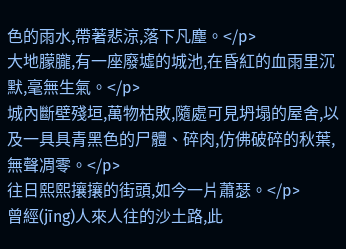色的雨水,帶著悲涼,落下凡塵。</p>
大地朦朧,有一座廢墟的城池,在昏紅的血雨里沉默,毫無生氣。</p>
城內斷壁殘垣,萬物枯敗,隨處可見坍塌的屋舍,以及一具具青黑色的尸體、碎肉,仿佛破碎的秋葉,無聲凋零。</p>
往日熙熙攘攘的街頭,如今一片蕭瑟。</p>
曾經(jīng)人來人往的沙土路,此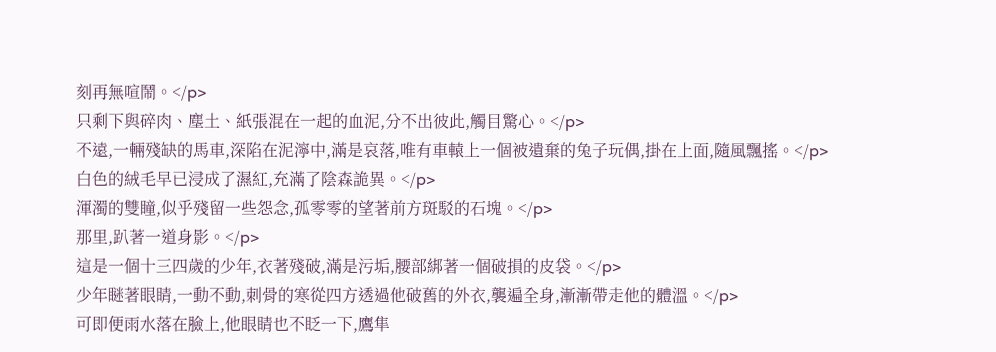刻再無喧鬧。</p>
只剩下與碎肉、塵土、紙張混在一起的血泥,分不出彼此,觸目驚心。</p>
不遠,一輛殘缺的馬車,深陷在泥濘中,滿是哀落,唯有車轅上一個被遺棄的兔子玩偶,掛在上面,隨風飄搖。</p>
白色的絨毛早已浸成了濕紅,充滿了陰森詭異。</p>
渾濁的雙瞳,似乎殘留一些怨念,孤零零的望著前方斑駁的石塊。</p>
那里,趴著一道身影。</p>
這是一個十三四歲的少年,衣著殘破,滿是污垢,腰部綁著一個破損的皮袋。</p>
少年瞇著眼睛,一動不動,刺骨的寒從四方透過他破舊的外衣,襲遍全身,漸漸帶走他的體溫。</p>
可即便雨水落在臉上,他眼睛也不眨一下,鷹隼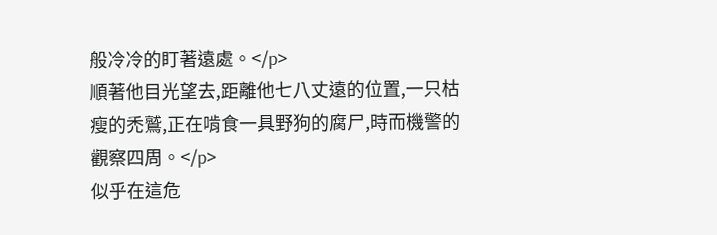般冷冷的盯著遠處。</p>
順著他目光望去,距離他七八丈遠的位置,一只枯瘦的禿鷲,正在啃食一具野狗的腐尸,時而機警的觀察四周。</p>
似乎在這危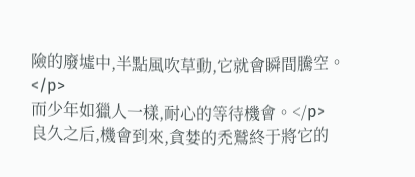險的廢墟中,半點風吹草動,它就會瞬間騰空。</p>
而少年如獵人一樣,耐心的等待機會。</p>
良久之后,機會到來,貪婪的禿鷲終于將它的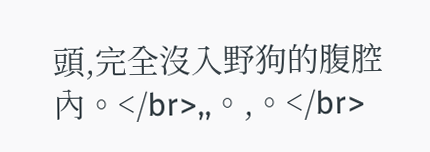頭,完全沒入野狗的腹腔內。</br>,,。,。</br>